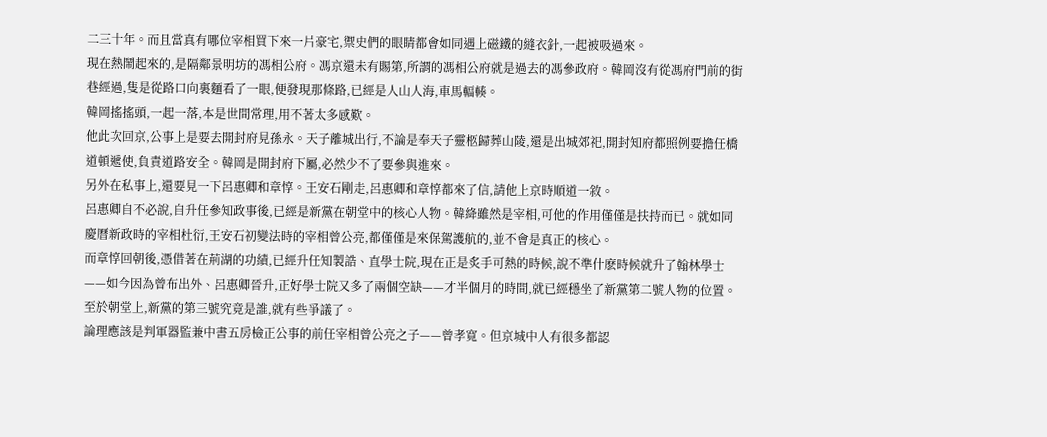二三十年。而且當真有哪位宰相買下來一片豪宅,禦史們的眼睛都會如同遇上磁鐵的縫衣針,一起被吸過來。
現在熱鬧起來的,是隔鄰景明坊的馮相公府。馮京還未有賜第,所謂的馮相公府就是過去的馮參政府。韓岡沒有從馮府門前的街巷經過,隻是從路口向裏麵看了一眼,便發現那條路,已經是人山人海,車馬輻輳。
韓岡搖搖頭,一起一落,本是世間常理,用不著太多感歎。
他此次回京,公事上是要去開封府見孫永。天子離城出行,不論是奉天子靈柩歸葬山陵,還是出城郊祀,開封知府都照例要擔任橋道頓遞使,負責道路安全。韓岡是開封府下屬,必然少不了要參與進來。
另外在私事上,還要見一下呂惠卿和章惇。王安石剛走,呂惠卿和章惇都來了信,請他上京時順道一敘。
呂惠卿自不必說,自升任參知政事後,已經是新黨在朝堂中的核心人物。韓絳雖然是宰相,可他的作用僅僅是扶持而已。就如同慶曆新政時的宰相杜衍,王安石初變法時的宰相曾公亮,都僅僅是來保駕護航的,並不會是真正的核心。
而章惇回朝後,憑借著在荊湖的功績,已經升任知製誥、直學士院,現在正是炙手可熱的時候,說不準什麽時候就升了翰林學士——如今因為曾布出外、呂惠卿晉升,正好學士院又多了兩個空缺——才半個月的時間,就已經穩坐了新黨第二號人物的位置。
至於朝堂上,新黨的第三號究竟是誰,就有些爭議了。
論理應該是判軍器監兼中書五房檢正公事的前任宰相曾公亮之子——曾孝寬。但京城中人有很多都認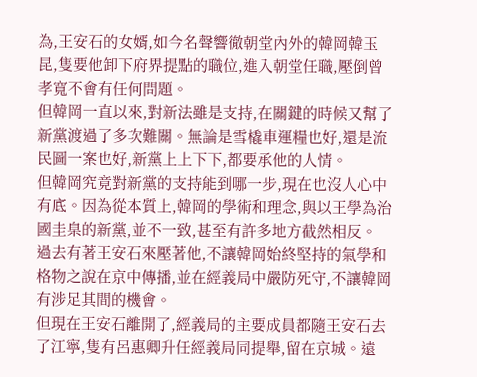為,王安石的女婿,如今名聲響徹朝堂內外的韓岡韓玉昆,隻要他卸下府界提點的職位,進入朝堂任職,壓倒曾孝寬不會有任何問題。
但韓岡一直以來,對新法雖是支持,在關鍵的時候又幫了新黨渡過了多次難關。無論是雪橇車運糧也好,還是流民圖一案也好,新黨上上下下,都要承他的人情。
但韓岡究竟對新黨的支持能到哪一步,現在也沒人心中有底。因為從本質上,韓岡的學術和理念,與以王學為治國圭臬的新黨,並不一致,甚至有許多地方截然相反。
過去有著王安石來壓著他,不讓韓岡始終堅持的氣學和格物之說在京中傳播,並在經義局中嚴防死守,不讓韓岡有涉足其間的機會。
但現在王安石離開了,經義局的主要成員都隨王安石去了江寧,隻有呂惠卿升任經義局同提舉,留在京城。遠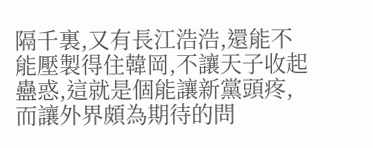隔千裏,又有長江浩浩,還能不能壓製得住韓岡,不讓天子收起蠱惑,這就是個能讓新黨頭疼,而讓外界頗為期待的問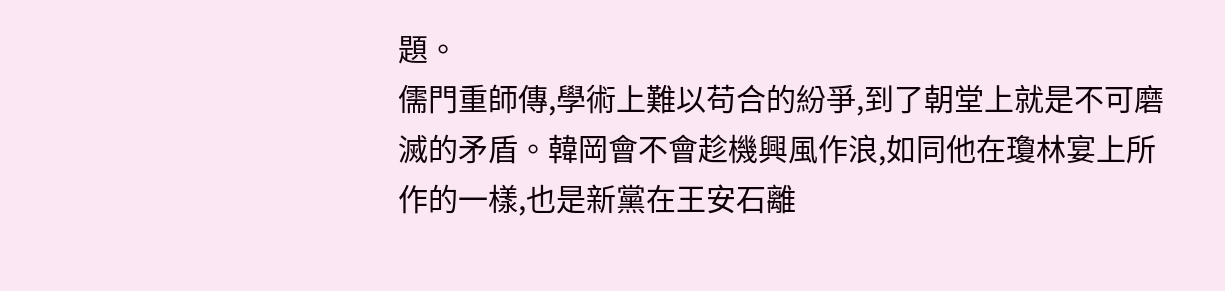題。
儒門重師傳,學術上難以苟合的紛爭,到了朝堂上就是不可磨滅的矛盾。韓岡會不會趁機興風作浪,如同他在瓊林宴上所作的一樣,也是新黨在王安石離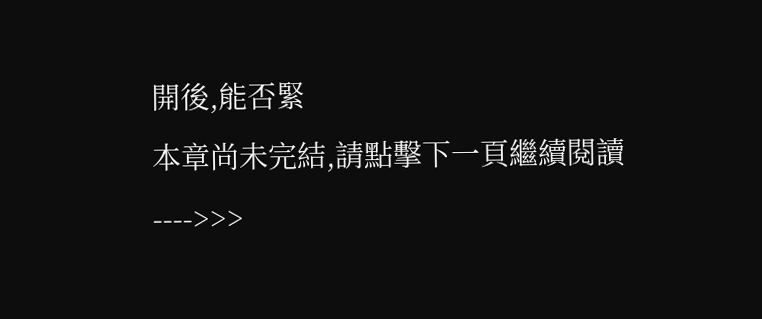開後,能否緊
本章尚未完結,請點擊下一頁繼續閱讀---->>>